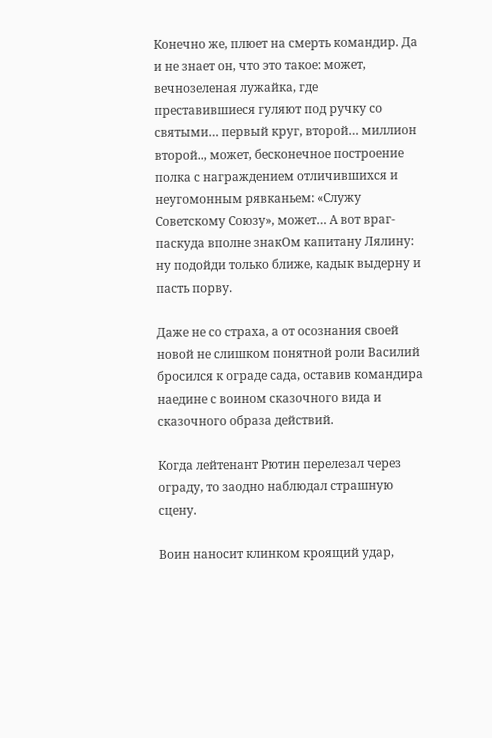Конечно же, плюет на смерть командир. Да и не знает он, что это такое: может, вечнозеленая лужайка, где преставившиеся гуляют под ручку со святыми… первый круг, второй… миллион второй.., может, бесконечное построение полка с награждением отличившихся и неугомонным рявканьем: «Служу Советскому Союзу», может… А вот враг-паскуда вполне знакОм капитану Лялину: ну подойди только ближе, кадык выдерну и пасть порву.

Даже не со страха, а от осознания своей новой не слишком понятной роли Василий бросился к ограде сада, оставив командира наедине с воином сказочного вида и сказочного образа действий.

Когда лейтенант Рютин перелезал через ограду, то заодно наблюдал страшную сцену.

Воин наносит клинком кроящий удар,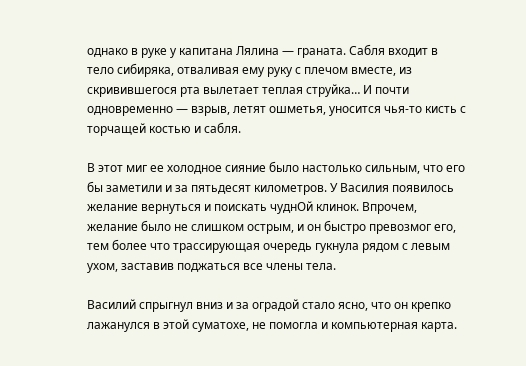однако в руке у капитана Лялина — граната. Сабля входит в тело сибиряка, отваливая ему руку с плечом вместе, из скривившегося рта вылетает теплая струйка… И почти одновременно — взрыв, летят ошметья, уносится чья-то кисть с торчащей костью и сабля.

В этот миг ее холодное сияние было настолько сильным, что его бы заметили и за пятьдесят километров. У Василия появилось желание вернуться и поискать чуднОй клинок. Впрочем, желание было не слишком острым, и он быстро превозмог его, тем более что трассирующая очередь гукнула рядом с левым ухом, заставив поджаться все члены тела.

Василий спрыгнул вниз и за оградой стало ясно, что он крепко лажанулся в этой суматохе, не помогла и компьютерная карта.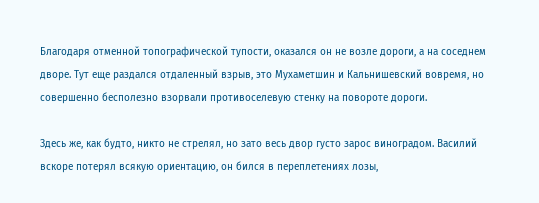Благодаря отменной топографической тупости, оказался он не возле дороги, а на соседнем дворе. Тут еще раздался отдаленный взрыв, это Мухаметшин и Кальнишевский вовремя, но совершенно бесполезно взорвали противоселевую стенку на повороте дороги.

Здесь же, как будто, никто не стрелял, но зато весь двор густо зарос виноградом. Василий вскоре потерял всякую ориентацию, он бился в переплетениях лозы,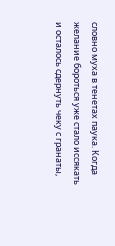словно муха в тенетах паука. Когда желание бороться уже стало иссякать и осталось сдернуть чеку с гранаты,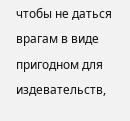чтобы не даться врагам в виде пригодном для издевательств,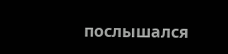послышался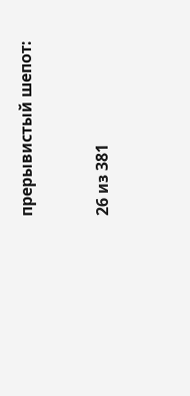прерывистый шепот:



26 из 381